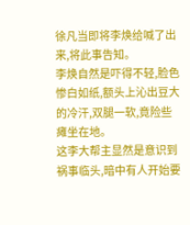徐凡当即将李焕给喊了出来,将此事告知。
李焕自然是吓得不轻,脸色惨白如纸,额头上沁出豆大的冷汗,双腿一软,竟险些瘫坐在地。
这李大帮主显然是意识到祸事临头,暗中有人开始要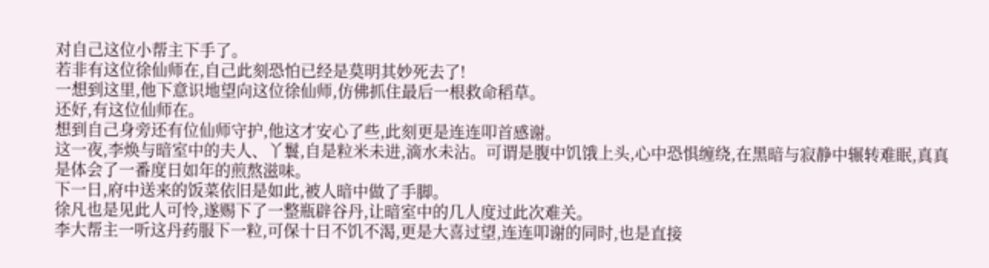对自己这位小帮主下手了。
若非有这位徐仙师在,自己此刻恐怕已经是莫明其妙死去了!
一想到这里,他下意识地望向这位徐仙师,仿佛抓住最后一根救命稻草。
还好,有这位仙师在。
想到自己身旁还有位仙师守护,他这才安心了些,此刻更是连连叩首感谢。
这一夜,李焕与暗室中的夫人、丫鬟,自是粒米未进,滴水未沾。可谓是腹中饥饿上头,心中恐惧缠绕,在黑暗与寂静中辗转难眠,真真是体会了一番度日如年的煎熬滋味。
下一日,府中送来的饭菜依旧是如此,被人暗中做了手脚。
徐凡也是见此人可怜,遂赐下了一整瓶辟谷丹,让暗室中的几人度过此次难关。
李大帮主一听这丹药服下一粒,可保十日不饥不渴,更是大喜过望,连连叩谢的同时,也是直接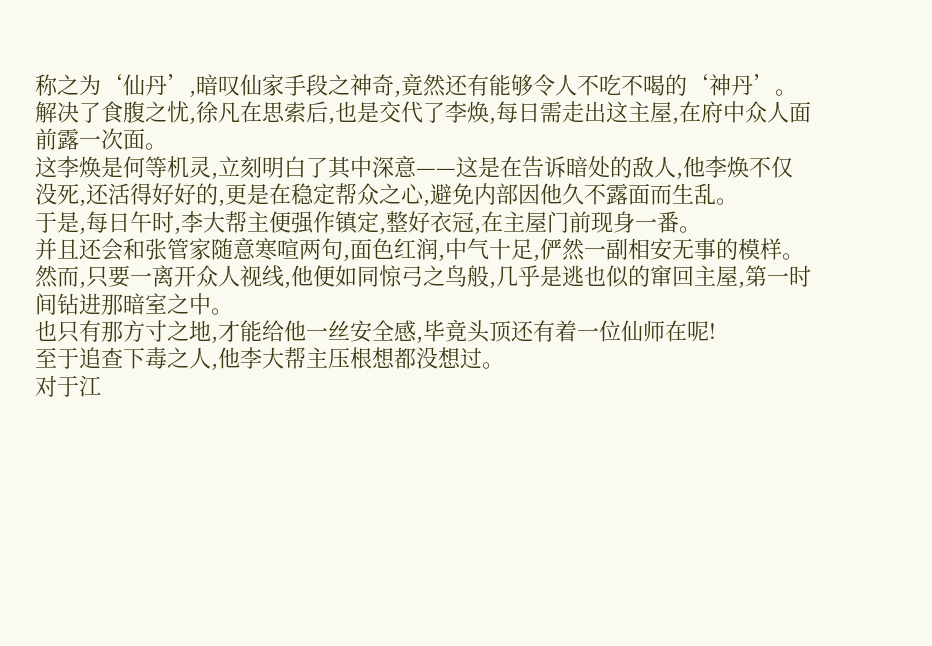称之为‘仙丹’,暗叹仙家手段之神奇,竟然还有能够令人不吃不喝的‘神丹’。
解决了食腹之忧,徐凡在思索后,也是交代了李焕,每日需走出这主屋,在府中众人面前露一次面。
这李焕是何等机灵,立刻明白了其中深意——这是在告诉暗处的敌人,他李焕不仅没死,还活得好好的,更是在稳定帮众之心,避免内部因他久不露面而生乱。
于是,每日午时,李大帮主便强作镇定,整好衣冠,在主屋门前现身一番。
并且还会和张管家随意寒喧两句,面色红润,中气十足,俨然一副相安无事的模样。
然而,只要一离开众人视线,他便如同惊弓之鸟般,几乎是逃也似的窜回主屋,第一时间钻进那暗室之中。
也只有那方寸之地,才能给他一丝安全感,毕竟头顶还有着一位仙师在呢!
至于追查下毒之人,他李大帮主压根想都没想过。
对于江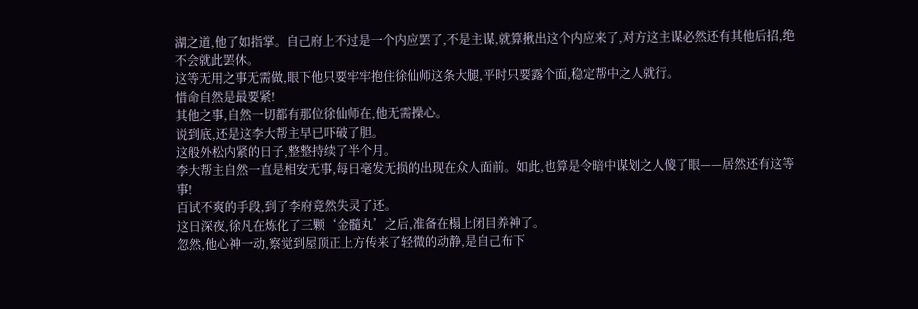湖之道,他了如指掌。自己府上不过是一个内应罢了,不是主谋,就算揪出这个内应来了,对方这主谋必然还有其他后招,绝不会就此罢休。
这等无用之事无需做,眼下他只要牢牢抱住徐仙师这条大腿,平时只要露个面,稳定帮中之人就行。
惜命自然是最要紧!
其他之事,自然一切都有那位徐仙师在,他无需操心。
说到底,还是这李大帮主早已吓破了胆。
这般外松内紧的日子,整整持续了半个月。
李大帮主自然一直是相安无事,每日毫发无损的出现在众人面前。如此,也算是令暗中谋划之人傻了眼——居然还有这等事!
百试不爽的手段,到了李府竟然失灵了还。
这日深夜,徐凡在炼化了三颗‘金髓丸’之后,准备在榻上闭目养神了。
忽然,他心神一动,察觉到屋顶正上方传来了轻微的动静,是自己布下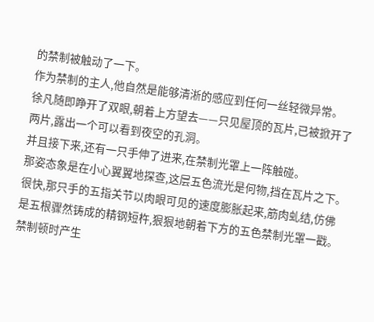的禁制被触动了一下。
作为禁制的主人,他自然是能够清淅的感应到任何一丝轻微异常。
徐凡随即睁开了双眼,朝着上方望去——只见屋顶的瓦片,已被掀开了两片,露出一个可以看到夜空的孔洞。
并且接下来,还有一只手伸了进来,在禁制光罩上一阵触碰。
那姿态象是在小心翼翼地探查,这层五色流光是何物,挡在瓦片之下。
很快,那只手的五指关节以肉眼可见的速度膨胀起来,筋肉虬结,仿佛是五根骤然铸成的精钢短杵,狠狠地朝着下方的五色禁制光罩一戳。
禁制顿时产生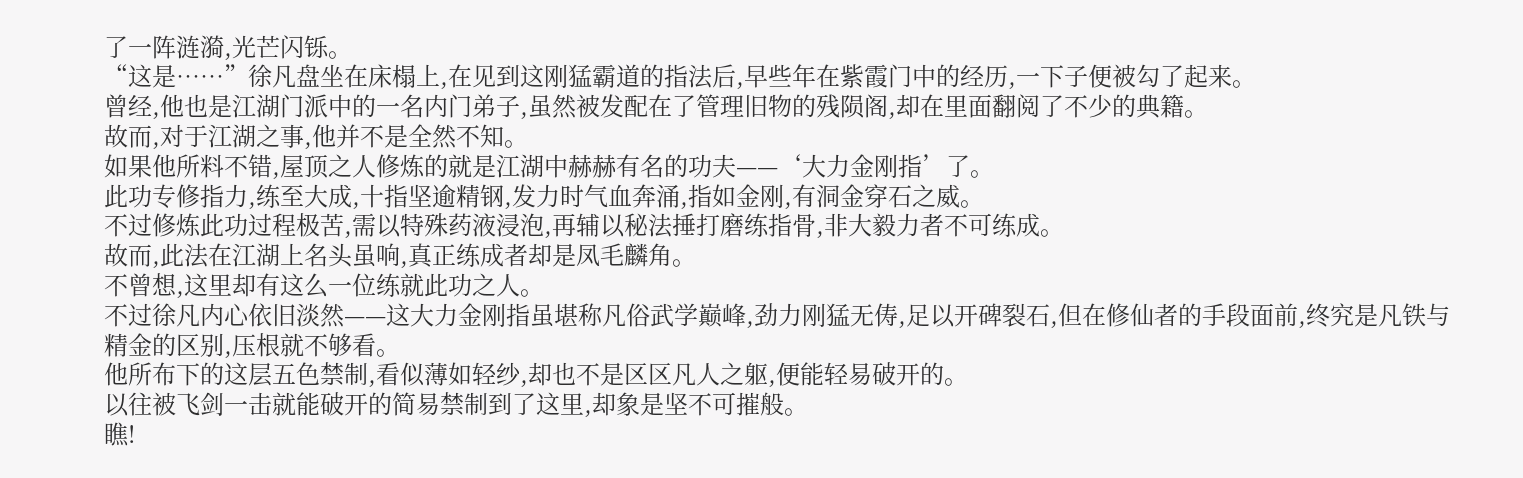了一阵涟漪,光芒闪铄。
“这是……”徐凡盘坐在床榻上,在见到这刚猛霸道的指法后,早些年在紫霞门中的经历,一下子便被勾了起来。
曾经,他也是江湖门派中的一名内门弟子,虽然被发配在了管理旧物的残陨阁,却在里面翻阅了不少的典籍。
故而,对于江湖之事,他并不是全然不知。
如果他所料不错,屋顶之人修炼的就是江湖中赫赫有名的功夫——‘大力金刚指’了。
此功专修指力,练至大成,十指坚逾精钢,发力时气血奔涌,指如金刚,有洞金穿石之威。
不过修炼此功过程极苦,需以特殊药液浸泡,再辅以秘法捶打磨练指骨,非大毅力者不可练成。
故而,此法在江湖上名头虽响,真正练成者却是凤毛麟角。
不曾想,这里却有这么一位练就此功之人。
不过徐凡内心依旧淡然——这大力金刚指虽堪称凡俗武学巅峰,劲力刚猛无俦,足以开碑裂石,但在修仙者的手段面前,终究是凡铁与精金的区别,压根就不够看。
他所布下的这层五色禁制,看似薄如轻纱,却也不是区区凡人之躯,便能轻易破开的。
以往被飞剑一击就能破开的简易禁制到了这里,却象是坚不可摧般。
瞧!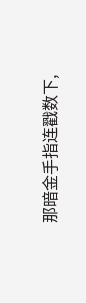那暗金手指连戳数下,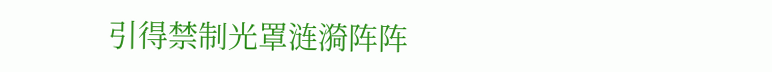引得禁制光罩涟漪阵阵